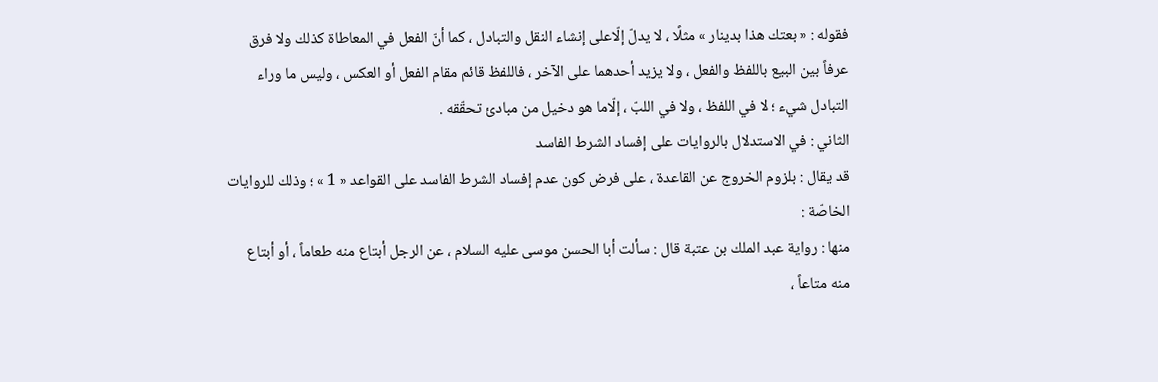فقوله : « بعتك هذا بدينار » مثلًا ، لا يدلّ إلّاعلى إنشاء النقل والتبادل ، كما أنّ الفعل في المعاطاة كذلك ولا فرق عرفاً بين البيع باللفظ والفعل ، ولا يزيد أحدهما على الآخر ، فاللفظ قائم مقام الفعل أو العكس ، وليس ما وراء التبادل شيء ؛ لا في اللفظ ، ولا في اللبّ ، إلّاما هو دخيل من مبادئ تحقّقه .
الثاني : في الاستدلال بالروايات على إفساد الشرط الفاسد
قد يقال : بلزوم الخروج عن القاعدة ، على فرض كون عدم إفساد الشرط الفاسد على القواعد « 1 » ؛ وذلك للروايات الخاصّة :
منها : رواية عبد الملك بن عتبة قال : سألت أبا الحسن موسى عليه السلام ، عن الرجل أبتاع منه طعاماً ، أو أبتاع منه متاعاً ،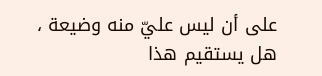على أن ليس عليّ منه وضيعة ، هل يستقيم هذا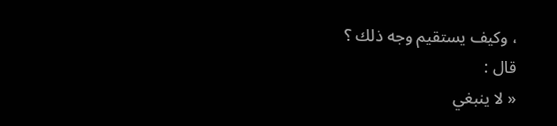، وكيف يستقيم وجه ذلك ؟
قال :
« لا ينبغي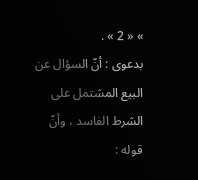» « 2 » .
بدعوى : أنّ السؤال عن البيع المشتمل على الشرط الفاسد ، وأنّ قوله :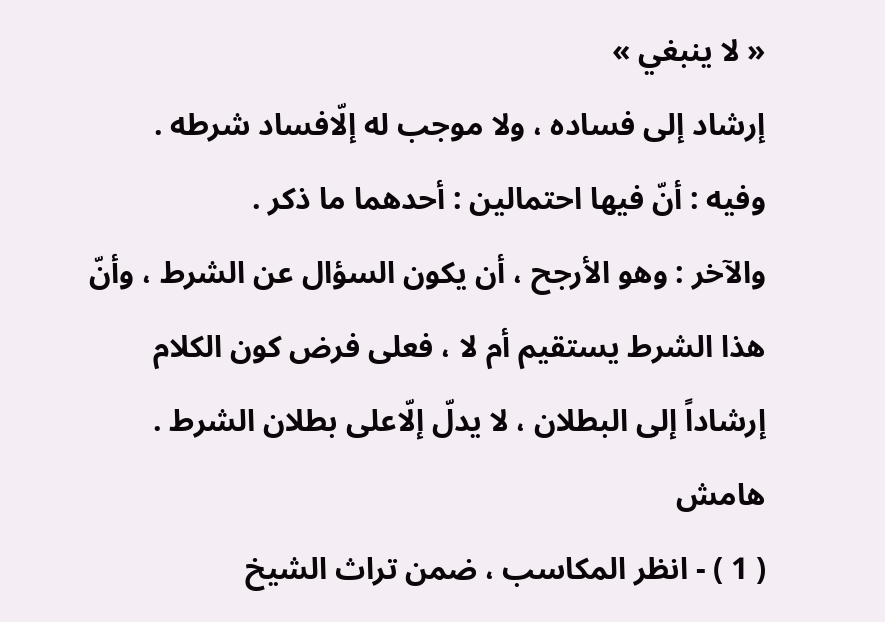« لا ينبغي »
إرشاد إلى فساده ، ولا موجب له إلّافساد شرطه .
وفيه : أنّ فيها احتمالين : أحدهما ما ذكر .
والآخر : وهو الأرجح ، أن يكون السؤال عن الشرط ، وأنّ هذا الشرط يستقيم أم لا ، فعلى فرض كون الكلام إرشاداً إلى البطلان ، لا يدلّ إلّاعلى بطلان الشرط .
هامش
( 1 ) - انظر المكاسب ، ضمن تراث الشيخ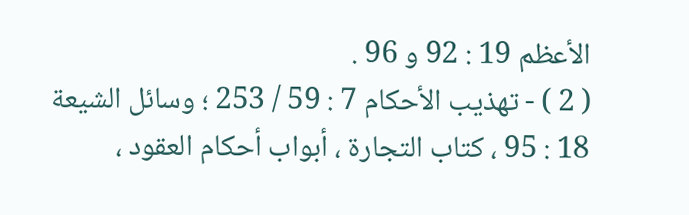الأعظم 19 : 92 و 96 .
( 2 ) - تهذيب الأحكام 7 : 59 / 253 ؛ وسائل الشيعة 18 : 95 ، كتاب التجارة ، أبواب أحكام العقود ،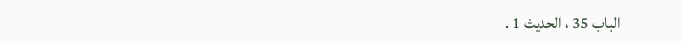الباب 35 ، الحديث 1 .